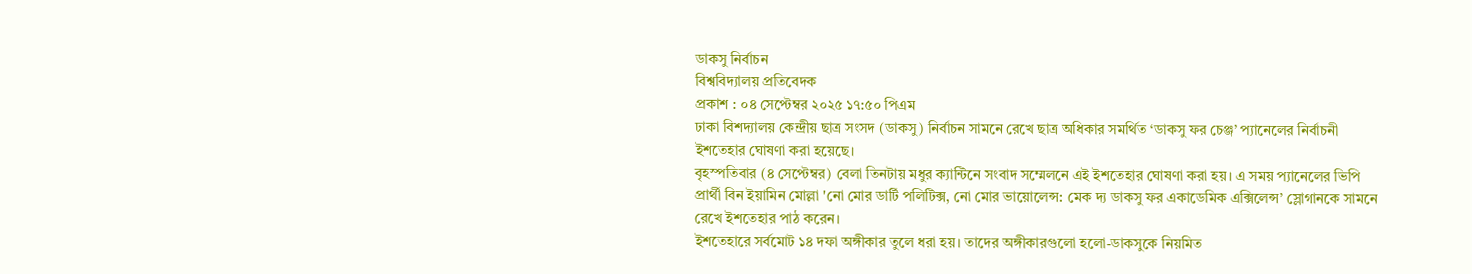ডাকসু নির্বাচন
বিশ্ববিদ্যালয় প্রতিবেদক
প্রকাশ : ০৪ সেপ্টেম্বর ২০২৫ ১৭:৫০ পিএম
ঢাকা বিশদ্যালয় কেন্দ্রীয় ছাত্র সংসদ (ডাকসু) নির্বাচন সামনে রেখে ছাত্র অধিকার সমর্থিত ‘ডাকসু ফর চেঞ্জ’ প্যানেলের নির্বাচনী ইশতেহার ঘোষণা করা হয়েছে।
বৃহস্পতিবার (৪ সেপ্টেম্বর) বেলা তিনটায় মধুর ক্যান্টিনে সংবাদ সম্মেলনে এই ইশতেহার ঘোষণা করা হয়। এ সময় প্যানেলের ভিপি প্রার্থী বিন ইয়ামিন মোল্লা 'নো মোর ডার্টি পলিটিক্স, নো মোর ভায়োলেন্স: মেক দ্য ডাকসু ফর একাডেমিক এক্সিলেন্স’ স্লোগানকে সামনে রেখে ইশতেহার পাঠ করেন।
ইশতেহারে সর্বমোট ১৪ দফা অঙ্গীকার তুলে ধরা হয়। তাদের অঙ্গীকারগুলো হলো-ডাকসুকে নিয়মিত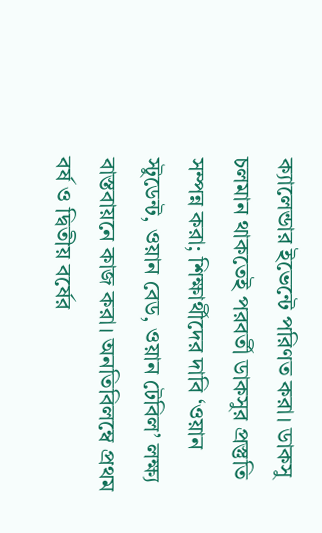ক্যালেন্ডার ইভেন্টে পরিণত করা। ডাকসু চলমান থাকতেই পরবর্তী ডাকসুর প্রস্তুতি সম্পন্ন করা; শিক্ষার্থীদের দাবি ‘ওয়ান স্টুডেন্ট, ওয়ান বেড, ওয়ান টেবিল’ লক্ষ্য বাস্তবায়নে কাজ করা। অনতিবিলম্বে প্রথম বর্ষ ও দ্বিতীয় বর্ষের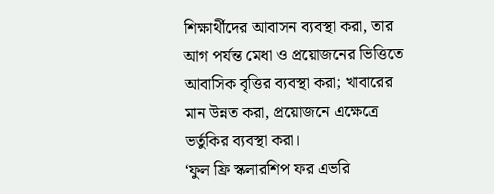শিক্ষার্থীদের আবাসন ব্যবস্থা করা, তার আগ পর্যন্ত মেধা ও প্রয়োজনের ভিত্তিতে আবাসিক বৃত্তির ব্যবস্থা করা; খাবারের মান উন্নত করা, প্রয়োজনে এক্ষেত্রে ভর্তুকির ব্যবস্থা করা।
‘ফুল ফ্রি স্কলারশিপ ফর এভরি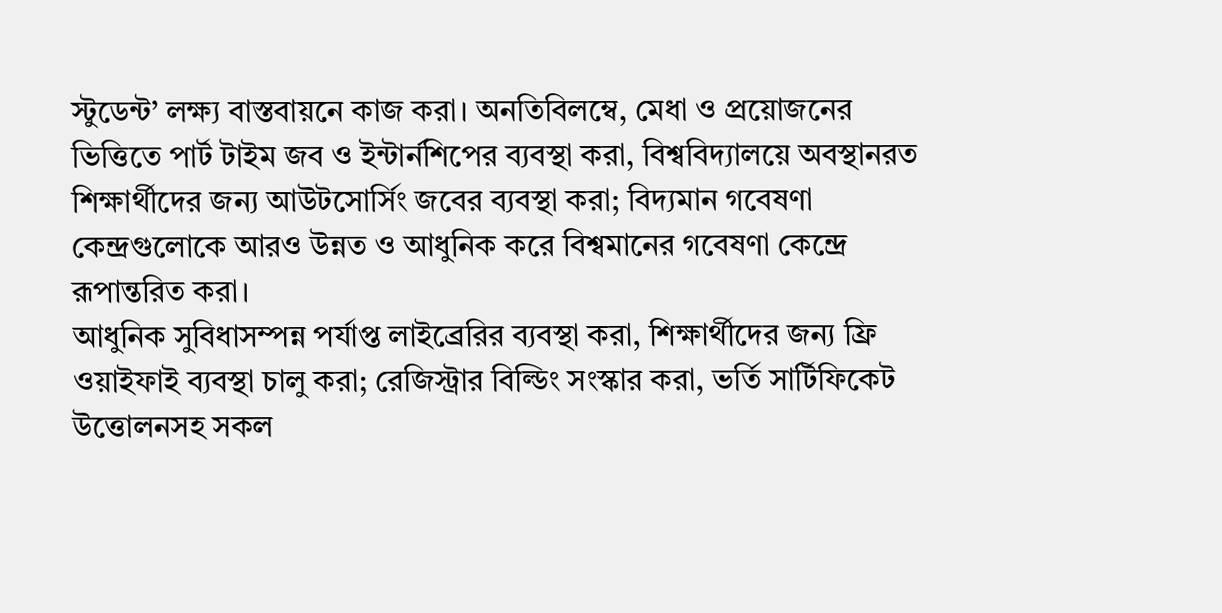স্টুডেন্ট’ লক্ষ্য বাস্তবায়নে কাজ করা। অনতিবিলম্বে, মেধা ও প্রয়োজনের ভিত্তিতে পার্ট টাইম জব ও ইন্টার্নশিপের ব্যবস্থা করা, বিশ্ববিদ্যালয়ে অবস্থানরত শিক্ষার্থীদের জন্য আউটসোর্সিং জবের ব্যবস্থা করা; বিদ্যমান গবেষণা কেন্দ্রগুলোকে আরও উন্নত ও আধুনিক করে বিশ্বমানের গবেষণা কেন্দ্রে রূপান্তরিত করা।
আধুনিক সুবিধাসম্পন্ন পর্যাপ্ত লাইব্রেরির ব্যবস্থা করা, শিক্ষার্থীদের জন্য ফ্রি ওয়াইফাই ব্যবস্থা চালু করা; রেজিস্ট্রার বিল্ডিং সংস্কার করা, ভর্তি সার্টিফিকেট উত্তোলনসহ সকল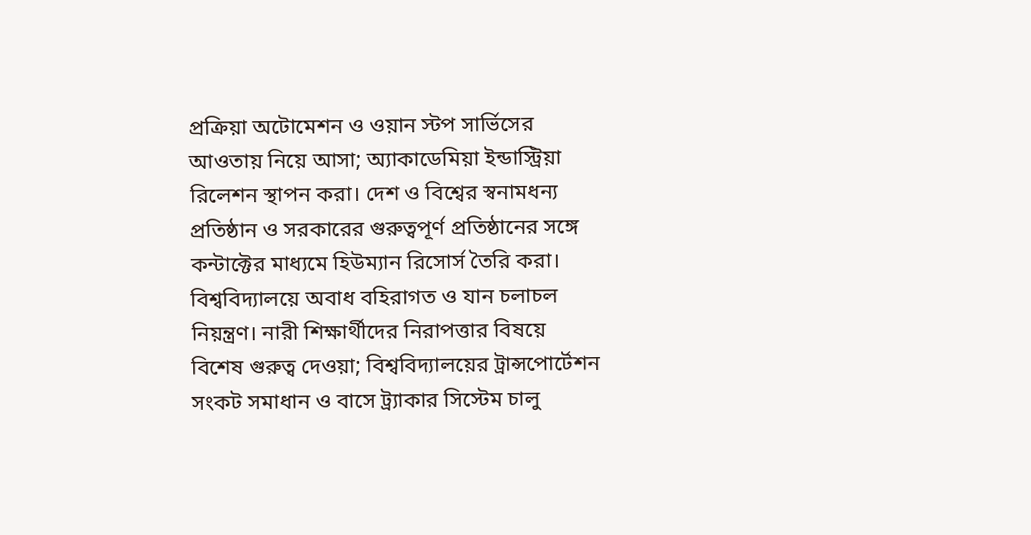প্রক্রিয়া অটোমেশন ও ওয়ান স্টপ সার্ভিসের আওতায় নিয়ে আসা; অ্যাকাডেমিয়া ইন্ডাস্ট্রিয়া রিলেশন স্থাপন করা। দেশ ও বিশ্বের স্বনামধন্য প্রতিষ্ঠান ও সরকারের গুরুত্বপূর্ণ প্রতিষ্ঠানের সঙ্গে কন্টাক্টের মাধ্যমে হিউম্যান রিসোর্স তৈরি করা।
বিশ্ববিদ্যালয়ে অবাধ বহিরাগত ও যান চলাচল নিয়ন্ত্রণ। নারী শিক্ষার্থীদের নিরাপত্তার বিষয়ে বিশেষ গুরুত্ব দেওয়া; বিশ্ববিদ্যালয়ের ট্রান্সপোর্টেশন সংকট সমাধান ও বাসে ট্র্যাকার সিস্টেম চালু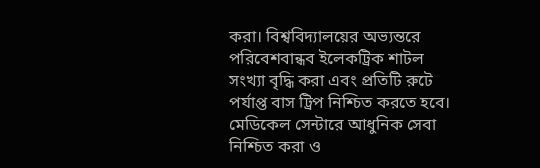করা। বিশ্ববিদ্যালয়ের অভ্যন্তরে পরিবেশবান্ধব ইলেকট্রিক শাটল সংখ্যা বৃদ্ধি করা এবং প্রতিটি রুটে পর্যাপ্ত বাস ট্রিপ নিশ্চিত করতে হবে।
মেডিকেল সেন্টারে আধুনিক সেবা নিশ্চিত করা ও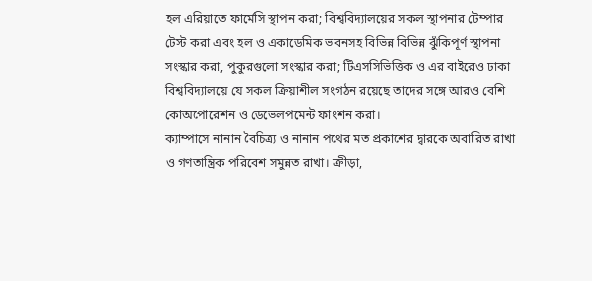হল এরিয়াতে ফার্মেসি স্থাপন করা; বিশ্ববিদ্যালয়ের সকল স্থাপনার টেম্পার টেস্ট করা এবং হল ও একাডেমিক ভবনসহ বিভিন্ন বিভিন্ন ঝুঁকিপূর্ণ স্থাপনা সংস্কার করা, পুকুরগুলো সংস্কার করা; টিএসসিভিত্তিক ও এর বাইরেও ঢাকা বিশ্ববিদ্যালয়ে যে সকল ক্রিয়াশীল সংগঠন রয়েছে তাদের সঙ্গে আরও বেশি কোঅপোরেশন ও ডেভেলপমেন্ট ফাংশন করা।
ক্যাম্পাসে নানান বৈচিত্র্য ও নানান পথের মত প্রকাশের দ্বারকে অবারিত রাখা ও গণতান্ত্রিক পরিবেশ সমুন্নত রাখা। ক্রীড়া,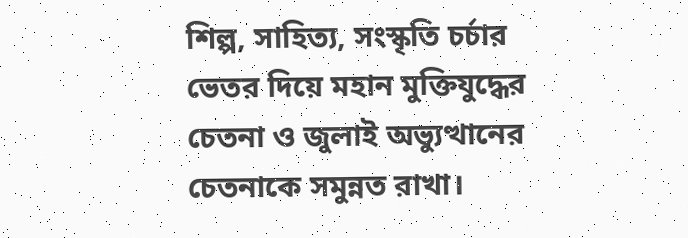শিল্প, সাহিত্য, সংস্কৃতি চর্চার ভেতর দিয়ে মহান মুক্তিযুদ্ধের চেতনা ও জুলাই অভ্যুত্থানের চেতনাকে সমুন্নত রাখা।